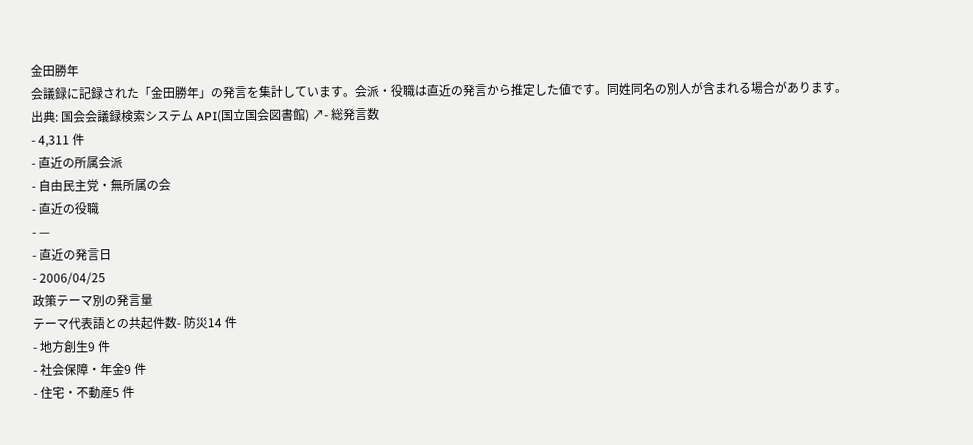金田勝年
会議録に記録された「金田勝年」の発言を集計しています。会派・役職は直近の発言から推定した値です。同姓同名の別人が含まれる場合があります。
出典: 国会会議録検索システム API(国立国会図書館) ↗- 総発言数
- 4,311 件
- 直近の所属会派
- 自由民主党・無所属の会
- 直近の役職
- —
- 直近の発言日
- 2006/04/25
政策テーマ別の発言量
テーマ代表語との共起件数- 防災14 件
- 地方創生9 件
- 社会保障・年金9 件
- 住宅・不動産5 件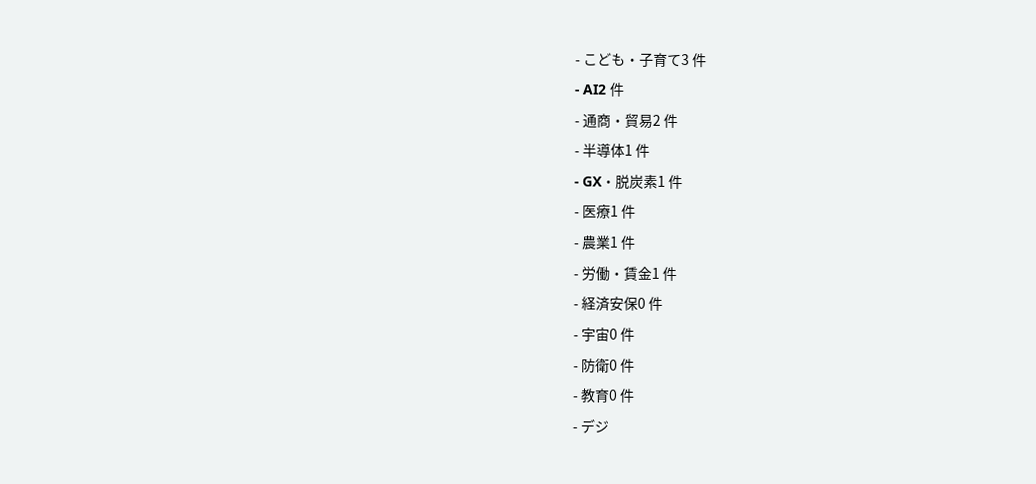- こども・子育て3 件
- AI2 件
- 通商・貿易2 件
- 半導体1 件
- GX・脱炭素1 件
- 医療1 件
- 農業1 件
- 労働・賃金1 件
- 経済安保0 件
- 宇宙0 件
- 防衛0 件
- 教育0 件
- デジ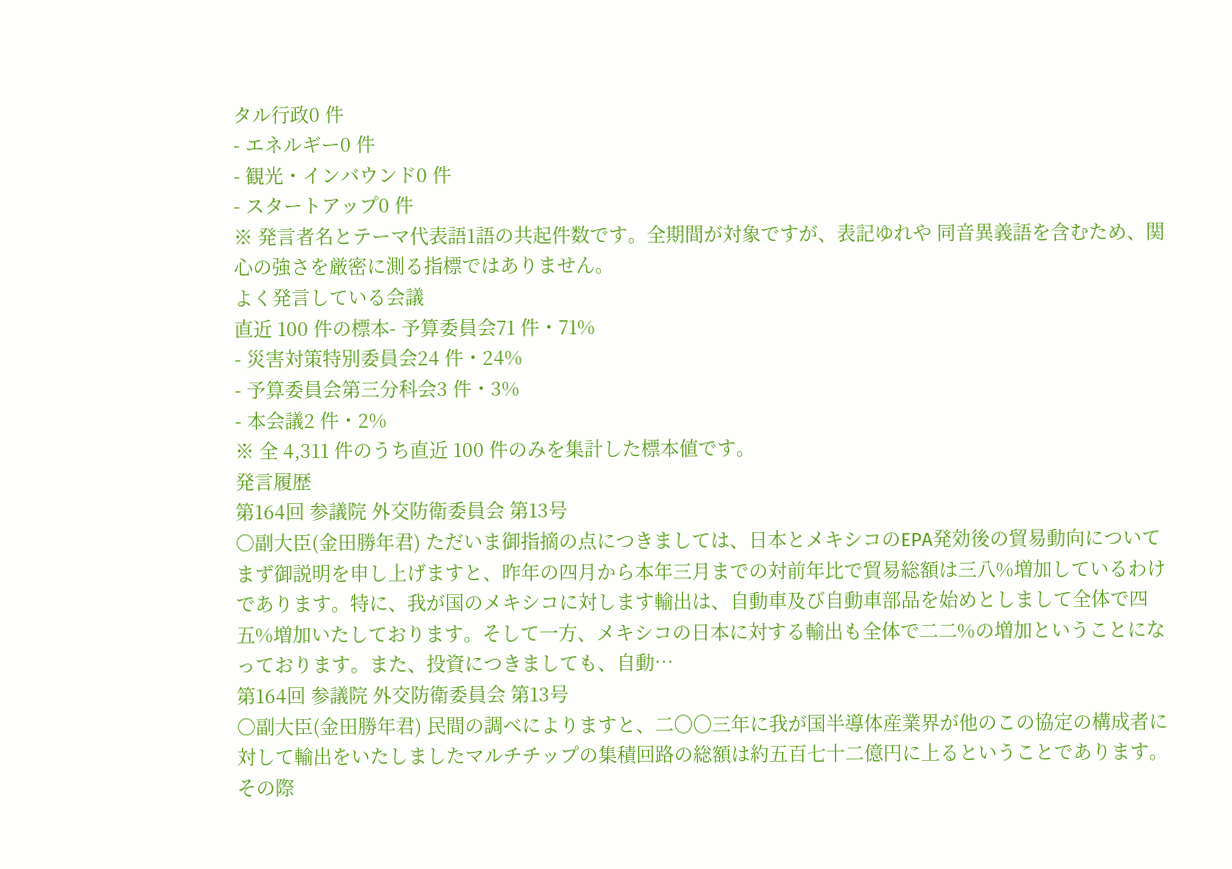タル行政0 件
- エネルギー0 件
- 観光・インバウンド0 件
- スタートアップ0 件
※ 発言者名とテーマ代表語1語の共起件数です。全期間が対象ですが、表記ゆれや 同音異義語を含むため、関心の強さを厳密に測る指標ではありません。
よく発言している会議
直近 100 件の標本- 予算委員会71 件・71%
- 災害対策特別委員会24 件・24%
- 予算委員会第三分科会3 件・3%
- 本会議2 件・2%
※ 全 4,311 件のうち直近 100 件のみを集計した標本値です。
発言履歴
第164回 参議院 外交防衛委員会 第13号
○副大臣(金田勝年君) ただいま御指摘の点につきましては、日本とメキシコのEPA発効後の貿易動向についてまず御説明を申し上げますと、昨年の四月から本年三月までの対前年比で貿易総額は三八%増加しているわけであります。特に、我が国のメキシコに対します輸出は、自動車及び自動車部品を始めとしまして全体で四五%増加いたしております。そして一方、メキシコの日本に対する輸出も全体で二二%の増加ということになっております。また、投資につきましても、自動…
第164回 参議院 外交防衛委員会 第13号
○副大臣(金田勝年君) 民間の調べによりますと、二〇〇三年に我が国半導体産業界が他のこの協定の構成者に対して輸出をいたしましたマルチチップの集積回路の総額は約五百七十二億円に上るということであります。その際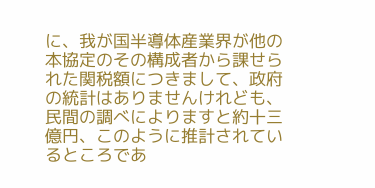に、我が国半導体産業界が他の本協定のその構成者から課せられた関税額につきまして、政府の統計はありませんけれども、民間の調べによりますと約十三億円、このように推計されているところであ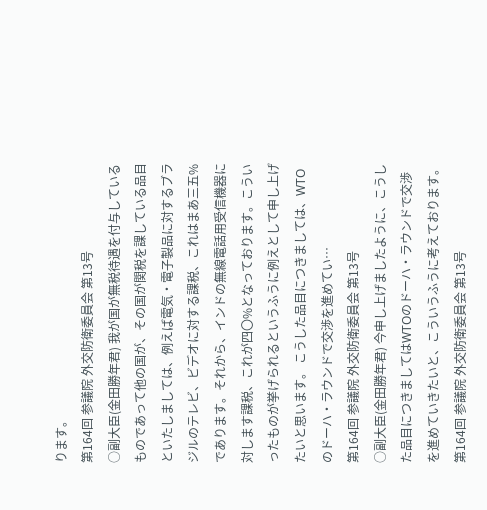ります。
第164回 参議院 外交防衛委員会 第13号
○副大臣(金田勝年君) 我が国が無税待遇を付与しているものであって他の国が、その国が関税を課している品目といたしましては、例えば電気・電子製品に対するブラジルのテレビ、ビデオに対する課税、これはまあ三五%であります。それから、インドの無線電話用受信機器に対します課税、これが四〇%となっております。こういったものが挙げられるというふうに例えとして申し上げたいと思います。 こうした品目につきましては、WTOのドーハ・ラウンドで交渉を進めてい…
第164回 参議院 外交防衛委員会 第13号
○副大臣(金田勝年君) 今申し上げましたように、こうした品目につきましてはWTOのドーハ・ラウンドで交渉を進めていきたいと、こういうふうに考えております。
第164回 参議院 外交防衛委員会 第13号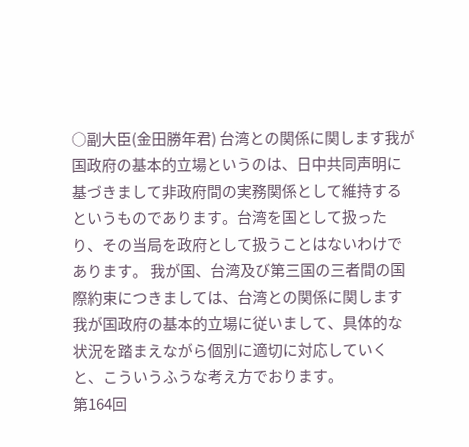○副大臣(金田勝年君) 台湾との関係に関します我が国政府の基本的立場というのは、日中共同声明に基づきまして非政府間の実務関係として維持するというものであります。台湾を国として扱ったり、その当局を政府として扱うことはないわけであります。 我が国、台湾及び第三国の三者間の国際約束につきましては、台湾との関係に関します我が国政府の基本的立場に従いまして、具体的な状況を踏まえながら個別に適切に対応していくと、こういうふうな考え方でおります。
第164回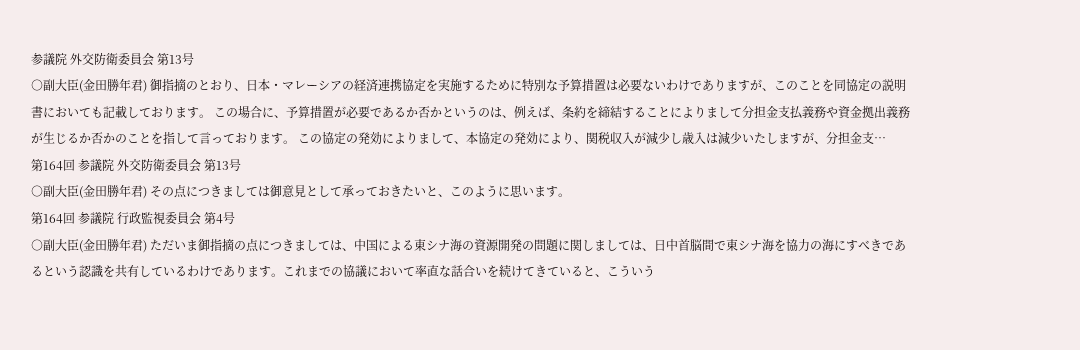参議院 外交防衛委員会 第13号
○副大臣(金田勝年君) 御指摘のとおり、日本・マレーシアの経済連携協定を実施するために特別な予算措置は必要ないわけでありますが、このことを同協定の説明書においても記載しております。 この場合に、予算措置が必要であるか否かというのは、例えば、条約を締結することによりまして分担金支払義務や資金拠出義務が生じるか否かのことを指して言っております。 この協定の発効によりまして、本協定の発効により、関税収入が減少し歳入は減少いたしますが、分担金支…
第164回 参議院 外交防衛委員会 第13号
○副大臣(金田勝年君) その点につきましては御意見として承っておきたいと、このように思います。
第164回 参議院 行政監視委員会 第4号
○副大臣(金田勝年君) ただいま御指摘の点につきましては、中国による東シナ海の資源開発の問題に関しましては、日中首脳間で東シナ海を協力の海にすべきであるという認識を共有しているわけであります。これまでの協議において率直な話合いを続けてきていると、こういう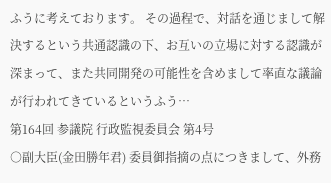ふうに考えております。 その過程で、対話を通じまして解決するという共通認識の下、お互いの立場に対する認識が深まって、また共同開発の可能性を含めまして率直な議論が行われてきているというふう…
第164回 参議院 行政監視委員会 第4号
○副大臣(金田勝年君) 委員御指摘の点につきまして、外務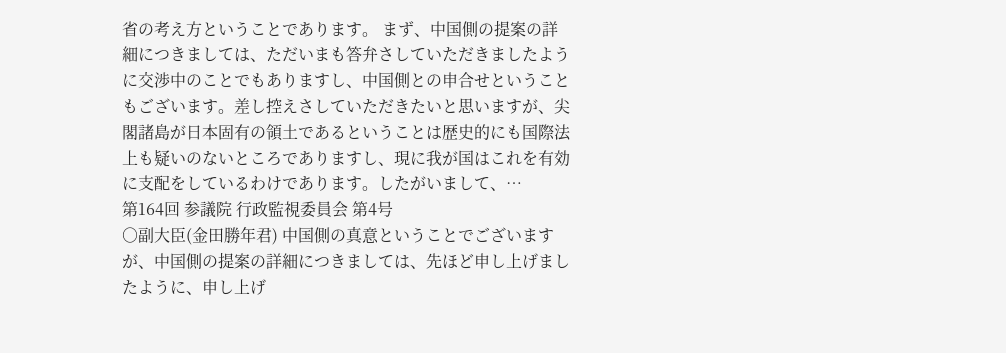省の考え方ということであります。 まず、中国側の提案の詳細につきましては、ただいまも答弁さしていただきましたように交渉中のことでもありますし、中国側との申合せということもございます。差し控えさしていただきたいと思いますが、尖閣諸島が日本固有の領土であるということは歴史的にも国際法上も疑いのないところでありますし、現に我が国はこれを有効に支配をしているわけであります。したがいまして、…
第164回 参議院 行政監視委員会 第4号
○副大臣(金田勝年君) 中国側の真意ということでございますが、中国側の提案の詳細につきましては、先ほど申し上げましたように、申し上げ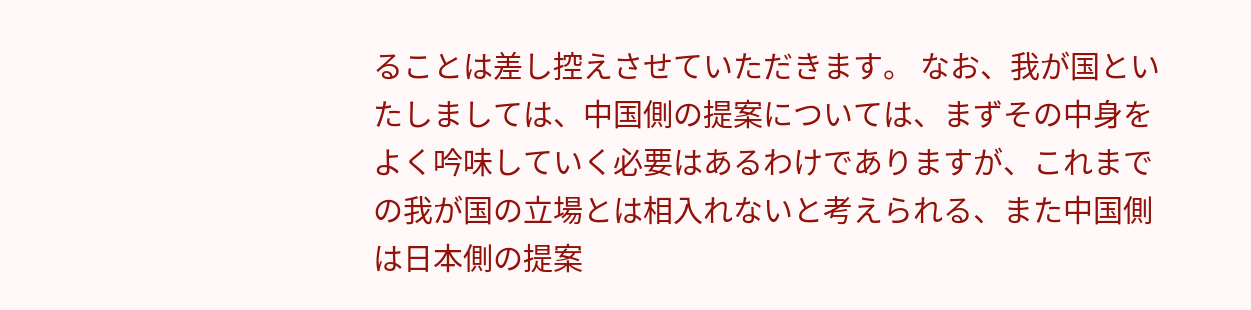ることは差し控えさせていただきます。 なお、我が国といたしましては、中国側の提案については、まずその中身をよく吟味していく必要はあるわけでありますが、これまでの我が国の立場とは相入れないと考えられる、また中国側は日本側の提案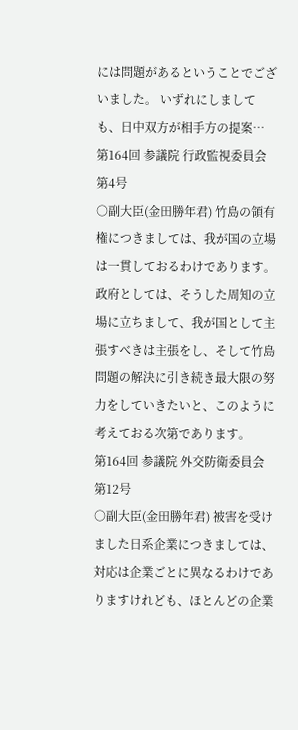には問題があるということでございました。 いずれにしましても、日中双方が相手方の提案…
第164回 参議院 行政監視委員会 第4号
○副大臣(金田勝年君) 竹島の領有権につきましては、我が国の立場は一貫しておるわけであります。政府としては、そうした周知の立場に立ちまして、我が国として主張すべきは主張をし、そして竹島問題の解決に引き続き最大限の努力をしていきたいと、このように考えておる次第であります。
第164回 参議院 外交防衛委員会 第12号
○副大臣(金田勝年君) 被害を受けました日系企業につきましては、対応は企業ごとに異なるわけでありますけれども、ほとんどの企業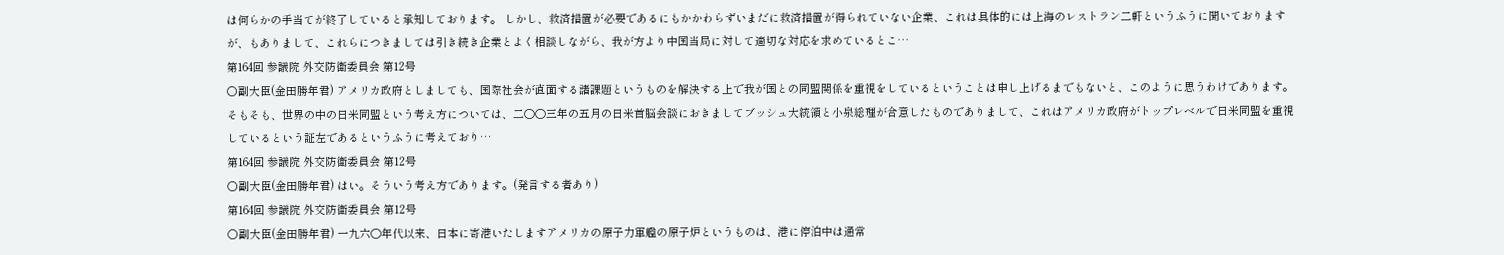は何らかの手当てが終了していると承知しております。 しかし、救済措置が必要であるにもかかわらずいまだに救済措置が得られていない企業、これは具体的には上海のレストラン二軒というふうに聞いておりますが、もありまして、これらにつきましては引き続き企業とよく相談しながら、我が方より中国当局に対して適切な対応を求めているとこ…
第164回 参議院 外交防衛委員会 第12号
○副大臣(金田勝年君) アメリカ政府としましても、国際社会が直面する諸課題というものを解決する上で我が国との同盟関係を重視をしているということは申し上げるまでもないと、このように思うわけであります。 そもそも、世界の中の日米同盟という考え方については、二〇〇三年の五月の日米首脳会談におきましてブッシュ大統領と小泉総理が合意したものでありまして、これはアメリカ政府がトップレベルで日米同盟を重視しているという証左であるというふうに考えており…
第164回 参議院 外交防衛委員会 第12号
○副大臣(金田勝年君) はい。そういう考え方であります。(発言する者あり)
第164回 参議院 外交防衛委員会 第12号
○副大臣(金田勝年君) 一九六〇年代以来、日本に寄港いたしますアメリカの原子力軍艦の原子炉というものは、港に停泊中は通常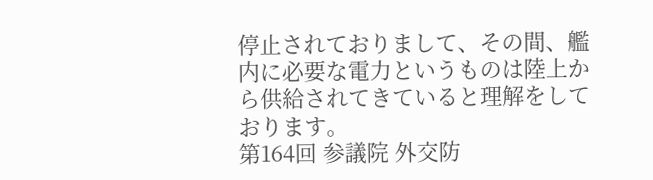停止されておりまして、その間、艦内に必要な電力というものは陸上から供給されてきていると理解をしております。
第164回 参議院 外交防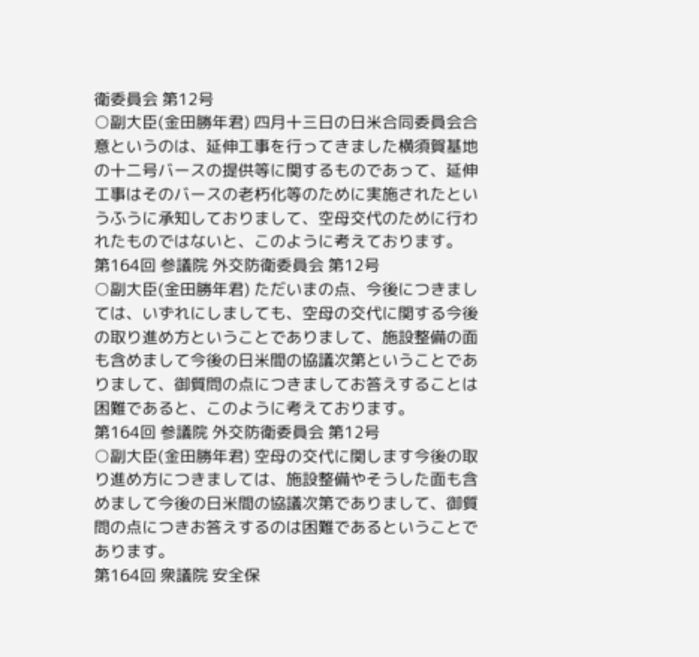衛委員会 第12号
○副大臣(金田勝年君) 四月十三日の日米合同委員会合意というのは、延伸工事を行ってきました横須賀基地の十二号バースの提供等に関するものであって、延伸工事はそのバースの老朽化等のために実施されたというふうに承知しておりまして、空母交代のために行われたものではないと、このように考えております。
第164回 参議院 外交防衛委員会 第12号
○副大臣(金田勝年君) ただいまの点、今後につきましては、いずれにしましても、空母の交代に関する今後の取り進め方ということでありまして、施設整備の面も含めまして今後の日米間の協議次第ということでありまして、御質問の点につきましてお答えすることは困難であると、このように考えております。
第164回 参議院 外交防衛委員会 第12号
○副大臣(金田勝年君) 空母の交代に関します今後の取り進め方につきましては、施設整備やそうした面も含めまして今後の日米間の協議次第でありまして、御質問の点につきお答えするのは困難であるということであります。
第164回 衆議院 安全保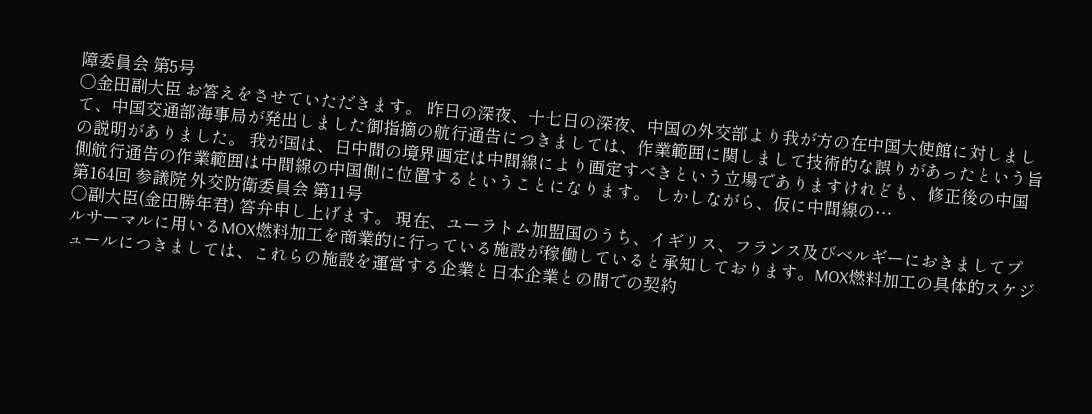障委員会 第5号
○金田副大臣 お答えをさせていただきます。 昨日の深夜、十七日の深夜、中国の外交部より我が方の在中国大使館に対しまして、中国交通部海事局が発出しました御指摘の航行通告につきましては、作業範囲に関しまして技術的な誤りがあったという旨の説明がありました。 我が国は、日中間の境界画定は中間線により画定すべきという立場でありますけれども、修正後の中国側航行通告の作業範囲は中間線の中国側に位置するということになります。 しかしながら、仮に中間線の…
第164回 参議院 外交防衛委員会 第11号
○副大臣(金田勝年君) 答弁申し上げます。 現在、ユーラトム加盟国のうち、イギリス、フランス及びベルギーにおきましてプルサーマルに用いるMOX燃料加工を商業的に行っている施設が稼働していると承知しております。MOX燃料加工の具体的スケジュールにつきましては、これらの施設を運営する企業と日本企業との間での契約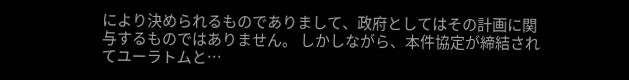により決められるものでありまして、政府としてはその計画に関与するものではありません。 しかしながら、本件協定が締結されてユーラトムと…